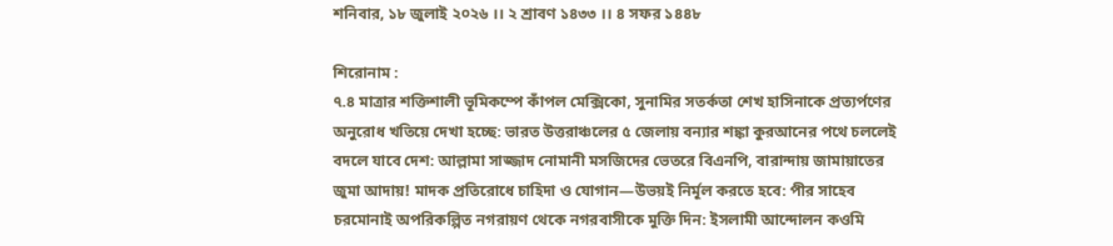শনিবার, ১৮ জুলাই ২০২৬ ।। ২ শ্রাবণ ১৪৩৩ ।। ৪ সফর ১৪৪৮

শিরোনাম :
৭.৪ মাত্রার শক্তিশালী ভূমিকম্পে কাঁপল মেক্সিকো, সুনামির সতর্কতা শেখ হাসিনাকে প্রত্যর্পণের অনুরোধ খতিয়ে দেখা হচ্ছে: ভারত উত্তরাঞ্চলের ৫ জেলায় বন্যার শঙ্কা কুরআনের পথে চললেই বদলে যাবে দেশ: আল্লামা সাজ্জাদ নোমানী মসজিদের ভেতরে বিএনপি, বারান্দায় জামায়াতের জুমা আদায়! মাদক প্রতিরোধে চাহিদা ও যোগান—উভয়ই নির্মূল করতে হবে: পীর সাহেব চরমোনাই অপরিকল্পিত নগরায়ণ থেকে নগরবাসীকে মুক্তি দিন: ইসলামী আন্দোলন কওমি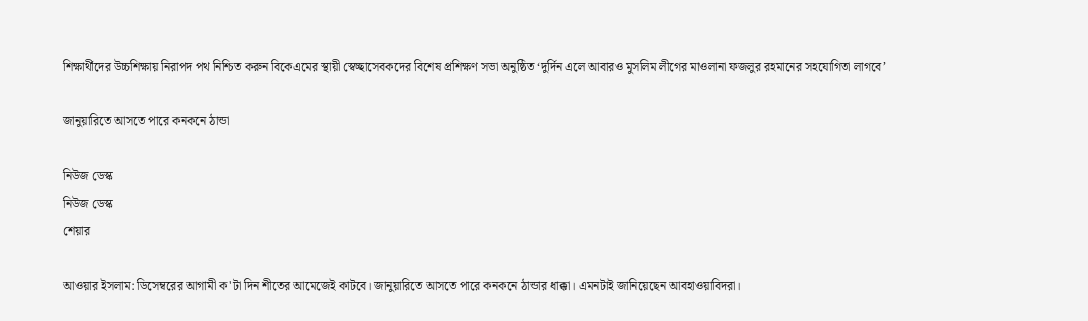শিক্ষার্থীদের উচ্চশিক্ষায় নিরাপদ পথ নিশ্চিত করুন বিকেএমের স্থায়ী স্বেচ্ছাসেবকদের বিশেষ প্রশিক্ষণ সভা অনুষ্ঠিত ‘দুর্দিন এলে আবারও মুসলিম লীগের মাওলানা ফজলুর রহমানের সহযোগিতা লাগবে’

জানুয়ারিতে আসতে পারে কনকনে ঠান্ডা

নিউজ ডেস্ক
নিউজ ডেস্ক
শেয়ার

আওয়ার ইসলাম: ডিসেম্বরের আগামী ক'টা দিন শীতের আমেজেই কাটবে। জানুয়ারিতে আসতে পারে কনকনে ঠান্ডার ধাক্কা। এমনটাই জানিয়েছেন আবহাওয়াবিদরা।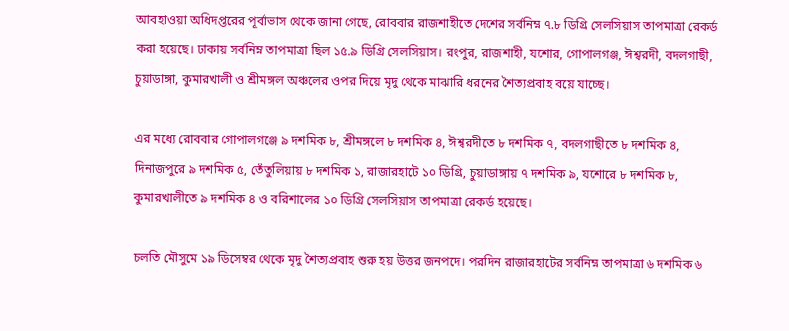আবহাওয়া অধিদপ্তরের পূর্বাভাস থেকে জানা গেছে, রোববার রাজশাহীতে দেশের সর্বনিম্ন ৭.৮ ডিগ্রি সেলসিয়াস তাপমাত্রা রেকর্ড করা হয়েছে। ঢাকায় সর্বনিম্ন তাপমাত্রা ছিল ১৫.৯ ডিগ্রি সেলসিয়াস। রংপুর, রাজশাহী, যশোর, গোপালগঞ্জ, ঈশ্বরদী, বদলগাছী, চুয়াডাঙ্গা, কুমারখালী ও শ্রীমঙ্গল অঞ্চলের ওপর দিয়ে মৃদু থেকে মাঝারি ধরনের শৈত্যপ্রবাহ বয়ে যাচ্ছে।

এর মধ্যে রোববার গোপালগঞ্জে ৯ দশমিক ৮, শ্রীমঙ্গলে ৮ দশমিক ৪, ঈশ্বরদীতে ৮ দশমিক ৭, বদলগাছীতে ৮ দশমিক ৪, দিনাজপুরে ৯ দশমিক ৫, তেঁতুলিয়ায় ৮ দশমিক ১, রাজারহাটে ১০ ডিগ্রি, চুয়াডাঙ্গায় ৭ দশমিক ৯, যশোরে ৮ দশমিক ৮, কুমারখালীতে ৯ দশমিক ৪ ও বরিশালের ১০ ডিগ্রি সেলসিয়াস তাপমাত্রা রেকর্ড হয়েছে।

চলতি মৌসুমে ১৯ ডিসেম্বর থেকে মৃদু শৈত্যপ্রবাহ শুরু হয় উত্তর জনপদে। পরদিন রাজারহাটের সর্বনিম্ন তাপমাত্রা ৬ দশমিক ৬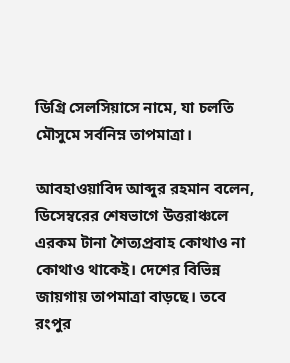ডিগ্রি সেলসিয়াসে নামে, যা চলতি মৌসুমে সর্বনিম্ন তাপমাত্রা।

আবহাওয়াবিদ আব্দুর রহমান বলেন, ডিসেম্বরের শেষভাগে উত্তরাঞ্চলে এরকম টানা শৈত্যপ্রবাহ কোথাও না কোথাও থাকেই। দেশের বিভিন্ন জায়গায় তাপমাত্রা বাড়ছে। তবে রংপুর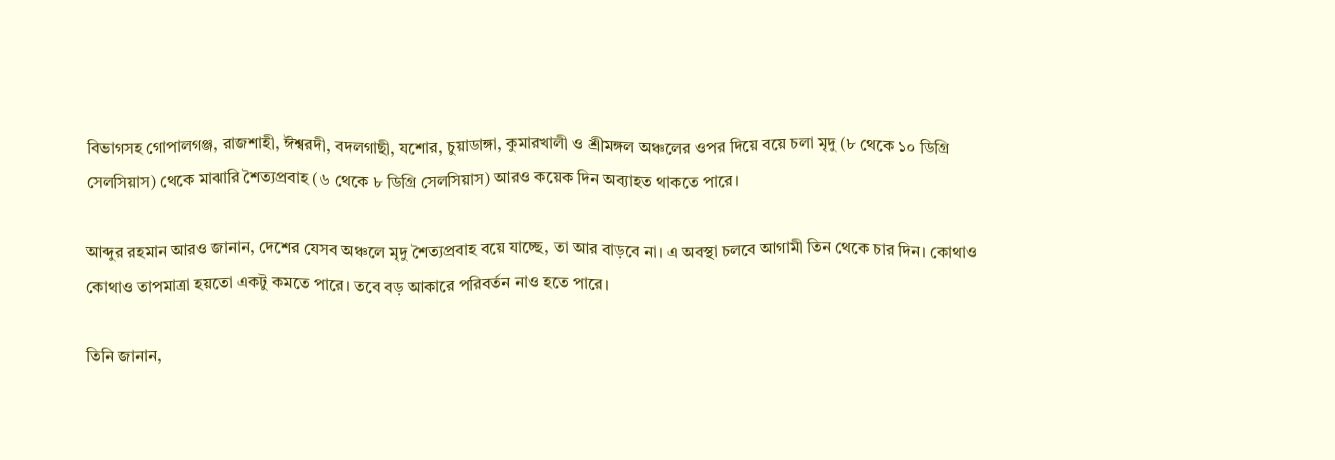বিভাগসহ গোপালগঞ্জ, রাজশাহী, ঈশ্বরদী, বদলগাছী, যশোর, চুয়াডাঙ্গা, কুমারখালী ও শ্রীমঙ্গল অঞ্চলের ওপর দিয়ে বয়ে চলা মৃদু (৮ থেকে ১০ ডিগ্রি সেলসিয়াস) থেকে মাঝারি শৈত্যপ্রবাহ (৬ থেকে ৮ ডিগ্রি সেলসিয়াস) আরও কয়েক দিন অব্যাহত থাকতে পারে।

আব্দুর রহমান আরও জানান, দেশের যেসব অঞ্চলে মৃদু শৈত্যপ্রবাহ বয়ে যাচ্ছে, তা আর বাড়বে না। এ অবস্থা চলবে আগামী তিন থেকে চার দিন। কোথাও কোথাও তাপমাত্রা হয়তো একটু কমতে পারে। তবে বড় আকারে পরিবর্তন নাও হতে পারে।

তিনি জানান,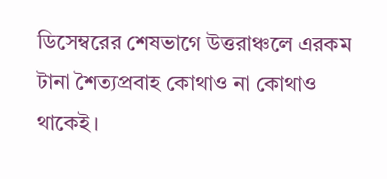ডিসেম্বরের শেষভাগে উত্তরাঞ্চলে এরকম টানা শৈত্যপ্রবাহ কোথাও না কোথাও থাকেই।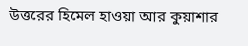উত্তরের হিমেল হাওয়া আর কুয়াশার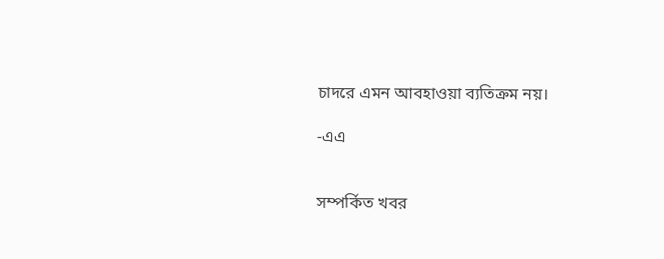চাদরে এমন আবহাওয়া ব্যতিক্রম নয়।

-এএ


সম্পর্কিত খবর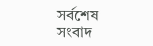সর্বশেষ সংবাদ